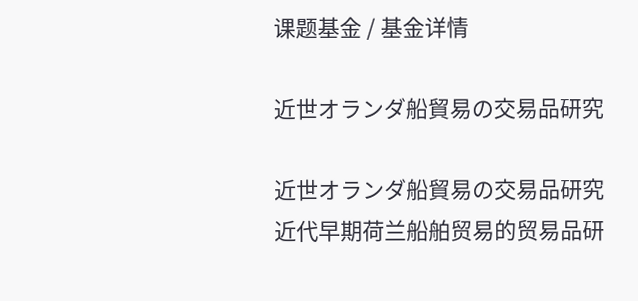课题基金 / 基金详情

近世オランダ船貿易の交易品研究

近世オランダ船貿易の交易品研究
近代早期荷兰船舶贸易的贸易品研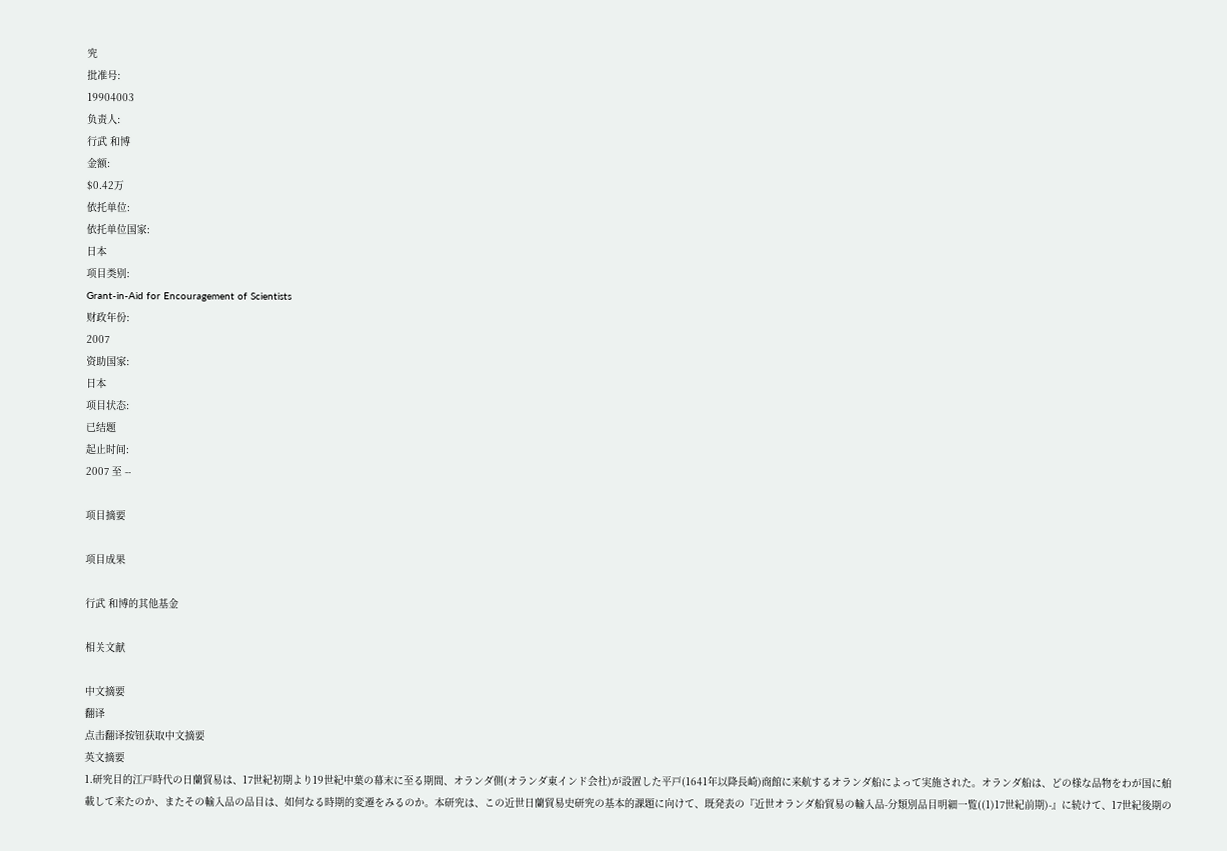究
批准号:
19904003
负责人:
行武 和博
金额:
$0.42万
依托单位:
依托单位国家:
日本
项目类别:
Grant-in-Aid for Encouragement of Scientists
财政年份:
2007
资助国家:
日本
项目状态:
已结题
起止时间:
2007 至 --

项目摘要

项目成果

行武 和博的其他基金

相关文献

中文摘要
翻译
点击翻译按钮获取中文摘要
英文摘要
1.研究目的江戸時代の日蘭貿易は、17世紀初期より19世紀中葉の幕末に至る期間、オランダ側(オランダ東インド会社)が設置した平戸(1641年以降長崎)商館に来航するオランダ船によって実施された。オランダ船は、どの様な品物をわが国に舶載して来たのか、またその輸入品の品目は、如何なる時期的変遷をみるのか。本研究は、この近世日蘭貿易史研究の基本的課題に向けて、既発表の『近世オランダ船貿易の輸入品-分類別品目明細一覧((1)17世紀前期)-』に続けて、17世紀後期の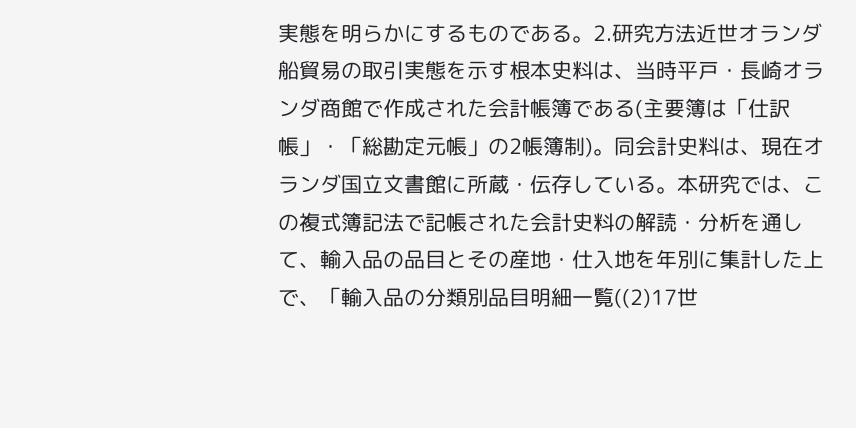実態を明らかにするものである。2.研究方法近世オランダ船貿易の取引実態を示す根本史料は、当時平戸・長崎オランダ商館で作成された会計帳簿である(主要簿は「仕訳帳」・「総勘定元帳」の2帳簿制)。同会計史料は、現在オランダ国立文書館に所蔵・伝存している。本研究では、この複式簿記法で記帳された会計史料の解読・分析を通して、輸入品の品目とその産地・仕入地を年別に集計した上で、「輸入品の分類別品目明細一覧((2)17世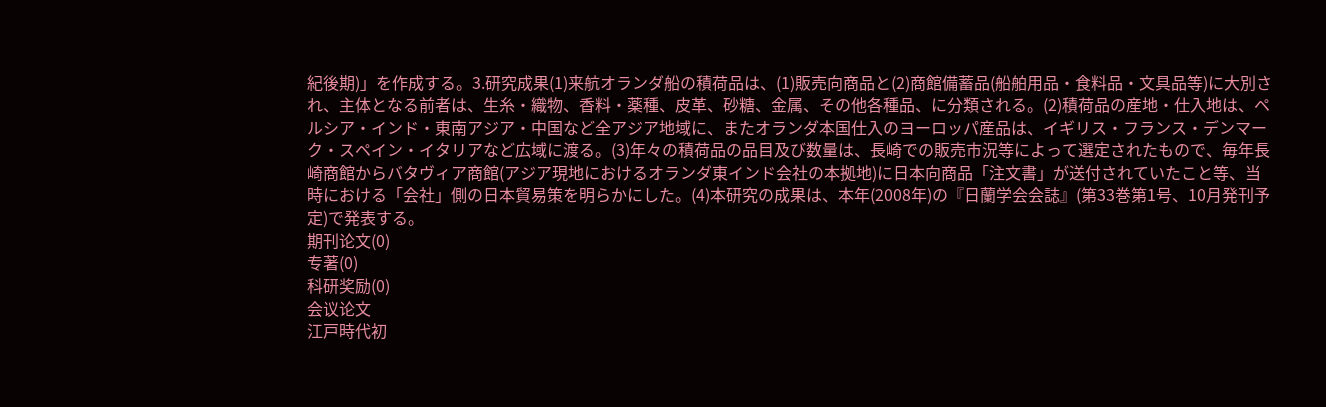紀後期)」を作成する。3.研究成果(1)来航オランダ船の積荷品は、(1)販売向商品と(2)商館備蓄品(船舶用品・食料品・文具品等)に大別され、主体となる前者は、生糸・織物、香料・薬種、皮革、砂糖、金属、その他各種品、に分類される。(2)積荷品の産地・仕入地は、ペルシア・インド・東南アジア・中国など全アジア地域に、またオランダ本国仕入のヨーロッパ産品は、イギリス・フランス・デンマーク・スペイン・イタリアなど広域に渡る。(3)年々の積荷品の品目及び数量は、長崎での販売市況等によって選定されたもので、毎年長崎商館からバタヴィア商館(アジア現地におけるオランダ東インド会社の本拠地)に日本向商品「注文書」が送付されていたこと等、当時における「会社」側の日本貿易策を明らかにした。(4)本研究の成果は、本年(2008年)の『日蘭学会会誌』(第33巻第1号、10月発刊予定)で発表する。
期刊论文(0)
专著(0)
科研奖励(0)
会议论文
江戸時代初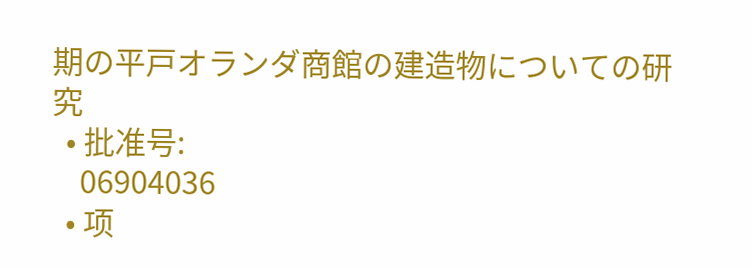期の平戸オランダ商館の建造物についての研究
  • 批准号:
    06904036
  • 项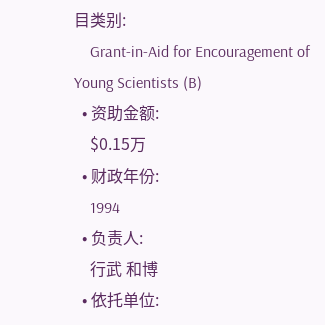目类别:
    Grant-in-Aid for Encouragement of Young Scientists (B)
  • 资助金额:
    $0.15万
  • 财政年份:
    1994
  • 负责人:
    行武 和博
  • 依托单位: